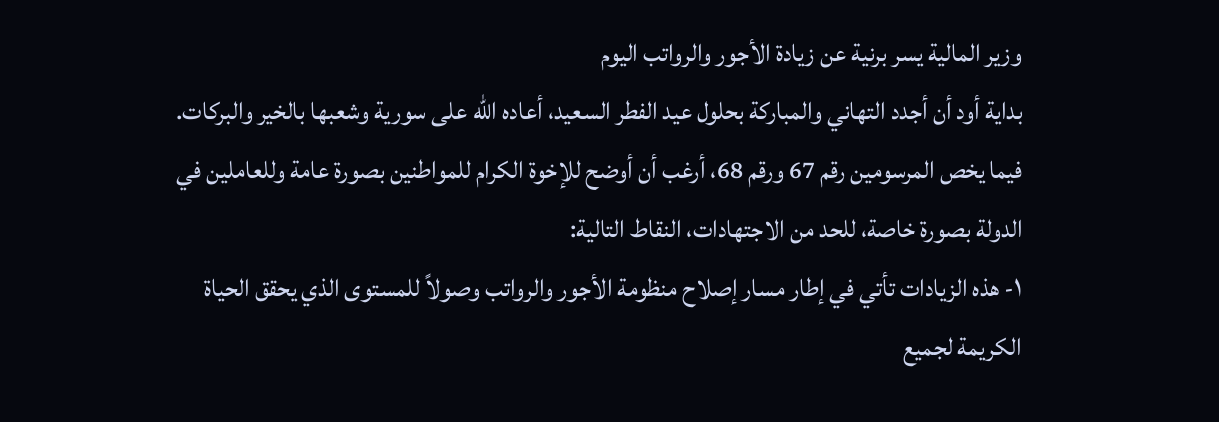وزير المالية يسر برنية عن زيادة الأجور والرواتب اليوم
بداية أود أن أجدد التهاني والمباركة بحلول عيد الفطر السعيد، أعاده الله على سورية وشعبها بالخير والبركات.
فيما يخص المرسومين رقم 67 ورقم 68، أرغب أن أوضح للإخوة الكرام للمواطنين بصورة عامة وللعاملين في الدولة بصورة خاصة، للحد من الاجتهادات، النقاط التالية:
١- هذه الزيادات تأتي في إطار مسار إصلاح منظومة الأجور والرواتب وصولاً للمستوى الذي يحقق الحياة الكريمة لجميع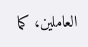العاملين، كما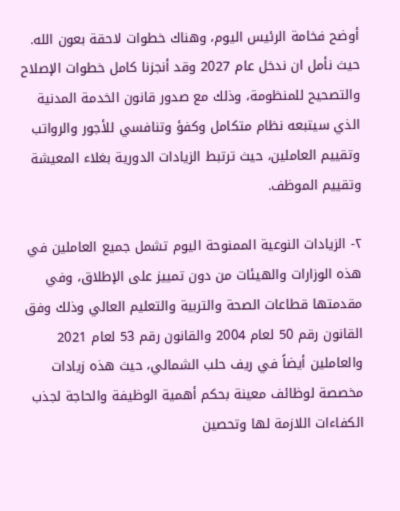أوضح فخامة الرئيس اليوم، وهناك خطوات لاحقة بعون الله. حيث نأمل ان ندخل عام 2027 وقد أنجزنا كامل خطوات الإصلاح والتصحيح للمنظومة، وذلك مع صدور قانون الخدمة المدنية الذي سيتبعه نظام متكامل وكفؤ وتنافسي للأجور والرواتب وتقييم العاملين، حيث ترتبط الزيادات الدورية بغلاء المعيشة وتقييم الموظف.

٢- الزيادات النوعية الممنوحة اليوم تشمل جميع العاملين في هذه الوزارات والهيئات من دون تمييز على الإطلاق، وفي مقدمتها قطاعات الصحة والتربية والتعليم العالي وذلك وفق القانون رقم 50 لعام 2004 والقانون رقم 53 لعام 2021 والعاملين أيضاً في ريف حلب الشمالي، حيث هذه زيادات مخصصة لوظائف معينة بحكم أهمية الوظيفة والحاجة لجذب الكفاءات اللازمة لها وتحصين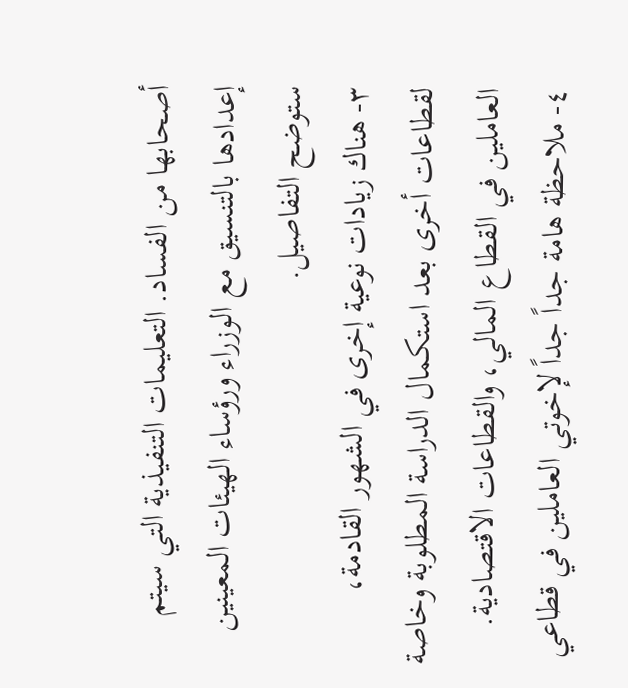أصحابها من الفساد. التعليمات التنفيذية التي سيتم إعدادها بالتنسيق مع الوزراء ورؤساء الهيئات المعينين ستوضح التفاصيل.
٣- هناك زيادات نوعية إخرى في الشهور القادمة، لقطاعات أخرى بعد استكمال الدراسة المطلوبة وخاصة العاملين في القطاع المالي، والقطاعات الاقتصادية.
٤- ملاحظة هامة جداً جداً لإخوتي العاملين في قطاعي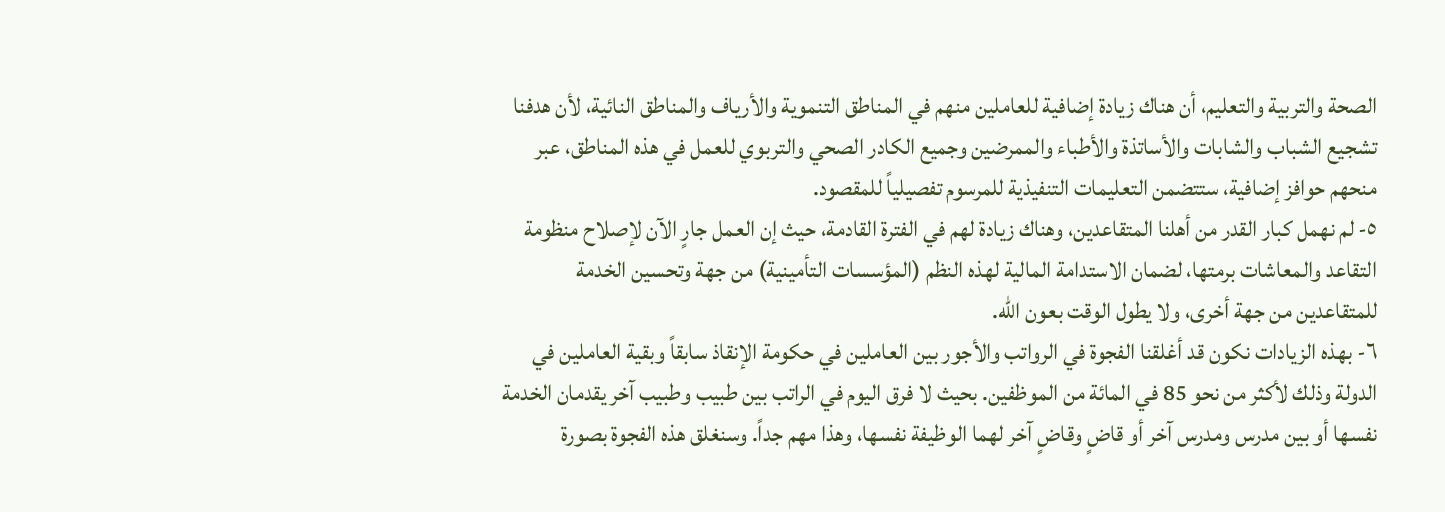الصحة والتربية والتعليم، أن هناك زيادة إضافية للعاملين منهم في المناطق التنموية والأرياف والمناطق النائية، لأن هدفنا تشجيع الشباب والشابات والأساتذة والأطباء والممرضين وجميع الكادر الصحي والتربوي للعمل في هذه المناطق، عبر منحهم حوافز إضافية، ستتضمن التعليمات التنفيذية للمرسوم تفصيلياً للمقصود.
٥- لم نهمل كبار القدر من أهلنا المتقاعدين، وهناك زيادة لهم في الفترة القادمة، حيث إن العمل جارٍ الآن لإصلاح منظومة التقاعد والمعاشات برمتها، لضمان الاستدامة المالية لهذه النظم (المؤسسات التأمينية) من جهة وتحسين الخدمة للمتقاعدين من جهة أخرى، ولا يطول الوقت بعون الله.
٦- بهذه الزيادات نكون قد أغلقنا الفجوة في الرواتب والأجور بين العاملين في حكومة الإنقاذ سابقاً وبقية العاملين في الدولة وذلك لأكثر من نحو 85 في المائة من الموظفين. بحيث لا فرق اليوم في الراتب بين طبيب وطبيب آخر يقدمان الخدمة نفسها أو بين مدرس ومدرس آخر أو قاضٍ وقاضٍ آخر لهما الوظيفة نفسها، وهذا مهم جداً. وسنغلق هذه الفجوة بصورة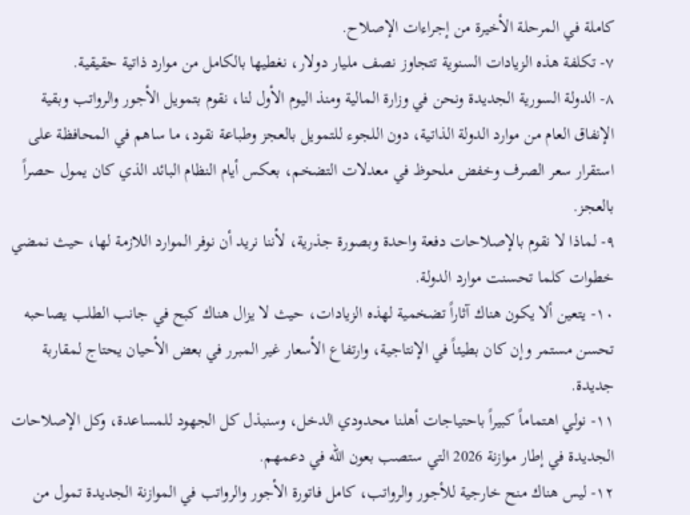كاملة في المرحلة الأخيرة من إجراءات الإصلاح.
٧- تكلفة هذه الزيادات السنوية تتجاوز نصف مليار دولار، نغطيها بالكامل من موارد ذاتية حقيقية.
٨- الدولة السورية الجديدة ونحن في وزارة المالية ومنذ اليوم الأول لنا، نقوم بتمويل الأجور والرواتب وبقية الإنفاق العام من موارد الدولة الذاتية، دون اللجوء للتمويل بالعجز وطباعة نقود، ما ساهم في المحافظة على استقرار سعر الصرف وخفض ملحوظ في معدلات التضخم، بعكس أيام النظام البائد الذي كان يمول حصراً بالعجز.
٩- لماذا لا نقوم بالإصلاحات دفعة واحدة وبصورة جذرية، لأننا نريد أن نوفر الموارد اللازمة لها، حيث نمضي خطوات كلما تحسنت موارد الدولة.
١٠- يتعين ألا يكون هناك آثاراً تضخمية لهذه الزيادات، حيث لا يزال هناك كبح في جانب الطلب يصاحبه تحسن مستمر وإن كان بطيئاً في الإنتاجية، وارتفاع الأسعار غير المبرر في بعض الأحيان يحتاج لمقاربة جديدة.
١١- نولي اهتماماً كبيراً باحتياجات أهلنا محدودي الدخل، وسنبذل كل الجهود للمساعدة، وكل الإصلاحات الجديدة في إطار موازنة 2026 التي ستصب بعون الله في دعمهم.
١٢- ليس هناك منح خارجية للأجور والرواتب، كامل فاتورة الأجور والرواتب في الموازنة الجديدة تمول من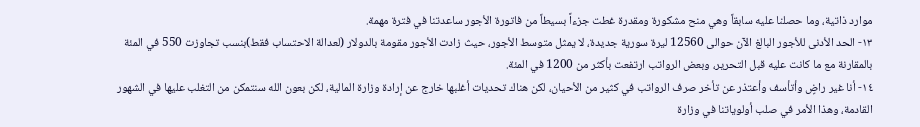موارد ذاتية، وما حصلنا عليه سابقاً وهي منح مشكورة ومقدرة غطت جزءاً بسيطاً من فاتورة الأجور ساعدتنا في فترة مهمة.
١٣- الحد الأدنى للأجور البالغ الآن حوالى 12560 ليرة سورية جديدة، لا يمثل متوسط الأجور، حيث زادت الأجور مقومة بالدولار (لعدالة الاحتساب فقط)بنسب تجاوزت 550 في المئة بالمقارنة مع ما كانت عليه قبل التحرير، وبعض الرواتب ارتفعت بأكثر من 1200 في المئة.
١٤- أنا غير راضٍ وأتأسف وأعتذر عن تأخر صرف الرواتب في كثير من الأحيان، لكن هناك تحديات أغلبها خارج عن إرادة وزارة المالية، لكن بعون الله سنتمكن من التغلب عليها في الشهور القادمة، وهذا الأمر في صلب أولوياتنا في وزارة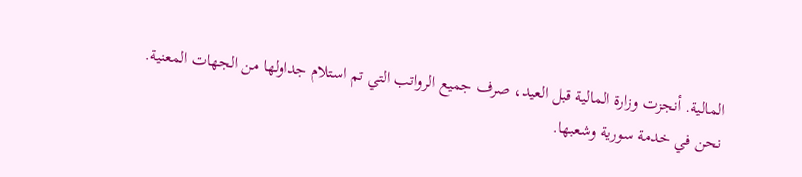المالية. أنجزت وزارة المالية قبل العيد، صرف جميع الرواتب التي تم استلام جداولها من الجهات المعنية.
نحن في خدمة سورية وشعبها.